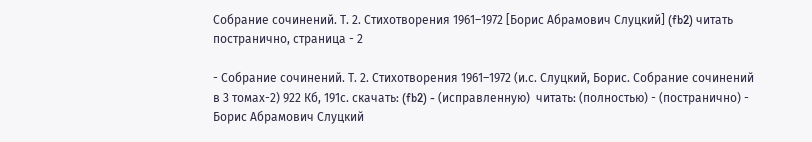Собрание сочинений. Т. 2. Стихотворения 1961–1972 [Борис Абрамович Слуцкий] (fb2) читать постранично, страница - 2

- Собрание сочинений. Т. 2. Стихотворения 1961–1972 (и.с. Слуцкий, Борис. Собрание сочинений в 3 томах-2) 922 Кб, 191с. скачать: (fb2) - (исправленную)  читать: (полностью) - (постранично) - Борис Абрамович Слуцкий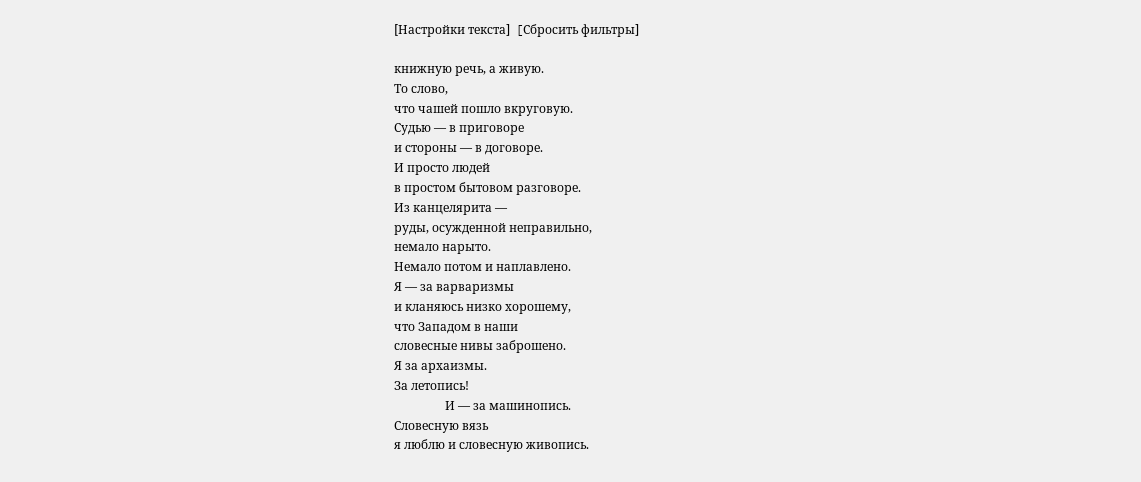[Настройки текста]  [Cбросить фильтры]

книжную речь, а живую.
То слово,
что чашей пошло вкруговую.
Судью — в приговоре
и стороны — в договоре.
И просто людей
в простом бытовом разговоре.
Из канцелярита —
руды, осужденной неправильно,
немало нарыто.
Немало потом и наплавлено.
Я — за варваризмы
и кланяюсь низко хорошему,
что Западом в наши
словесные нивы заброшено.
Я за архаизмы.
За летопись!
                 И — за машинопись.
Словесную вязь
я люблю и словесную живопись.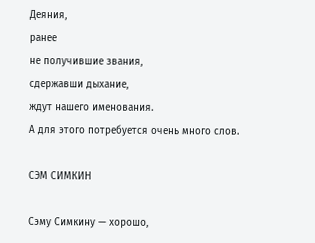Деяния,
ранее
не получившие звания,
сдержавши дыхание,
ждут нашего именования.
А для этого потребуется очень много слов.

СЭМ СИМКИН

Сэму Симкину — хорошо,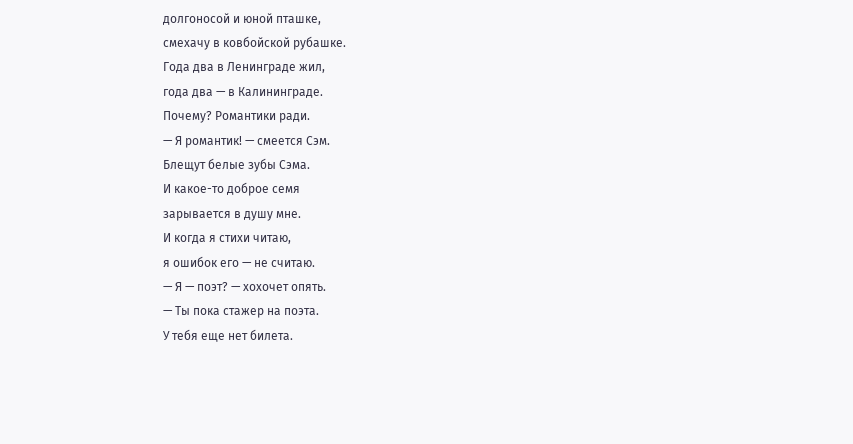долгоносой и юной пташке,
смехачу в ковбойской рубашке.
Года два в Ленинграде жил,
года два — в Калининграде.
Почему? Романтики ради.
— Я романтик! — смеется Сэм.
Блещут белые зубы Сэма.
И какое-то доброе семя
зарывается в душу мне.
И когда я стихи читаю,
я ошибок его — не считаю.
— Я — поэт? — хохочет опять.
— Ты пока стажер на поэта.
У тебя еще нет билета.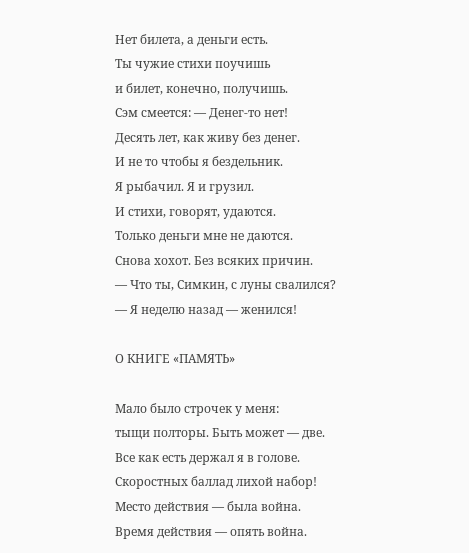Нет билета, а деньги есть.
Ты чужие стихи поучишь
и билет, конечно, получишь.
Сэм смеется: — Денег-то нет!
Десять лет, как живу без денег.
И не то чтобы я бездельник.
Я рыбачил. Я и грузил.
И стихи, говорят, удаются.
Только деньги мне не даются.
Снова хохот. Без всяких причин.
— Что ты, Симкин, с луны свалился?
— Я неделю назад — женился!

О КНИГЕ «ПАМЯТЬ»

Мало было строчек у меня:
тыщи полторы. Быть может — две.
Все как есть держал я в голове.
Скоростных баллад лихой набор!
Место действия — была война.
Время действия — опять война.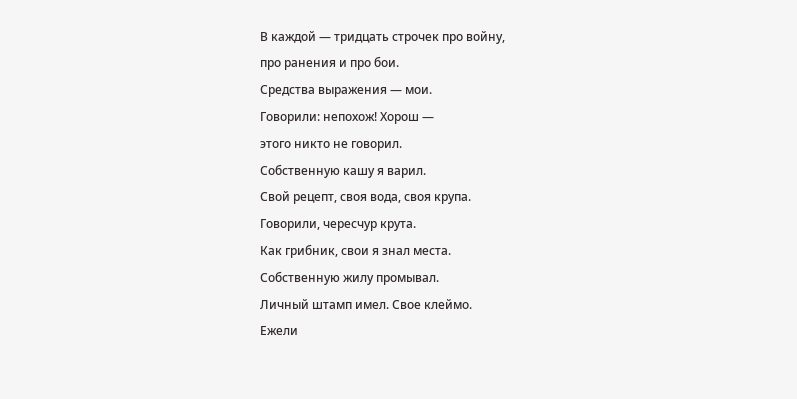В каждой — тридцать строчек про войну,
про ранения и про бои.
Средства выражения — мои.
Говорили: непохож! Хорош —
этого никто не говорил.
Собственную кашу я варил.
Свой рецепт, своя вода, своя крупа.
Говорили, чересчур крута.
Как грибник, свои я знал места.
Собственную жилу промывал.
Личный штамп имел. Свое клеймо.
Ежели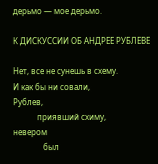дерьмо — мое дерьмо.

К ДИСКУССИИ ОБ АНДРЕЕ РУБЛЕВЕ

Нет, все не сунешь в схему.
И как бы ни совали,
Рублев,
            приявший схиму,
невером
               был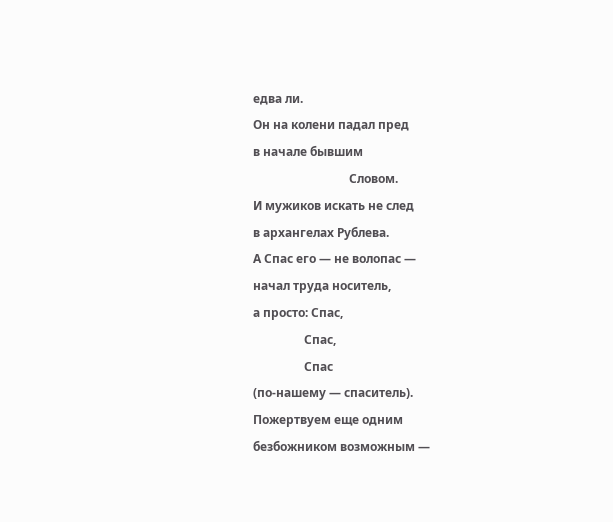едва ли.
Он на колени падал пред
в начале бывшим
                                Словом.
И мужиков искать не след
в архангелах Рублева.
А Спас его — не волопас —
начал труда носитель,
а просто: Спас,
                 Спас,
                 Спас
(по-нашему — спаситель).
Пожертвуем еще одним
безбожником возможным —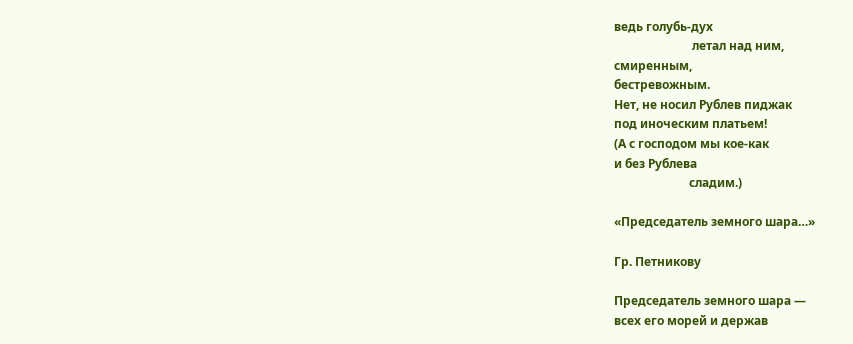ведь голубь-дух
                          летал над ним,
смиренным,
бестревожным.
Нет, не носил Рублев пиджак
под иноческим платьем!
(А с господом мы кое-как
и без Рублева
                         сладим.)

«Председатель земного шара…»

Гр. Петникову

Председатель земного шара —
всех его морей и держав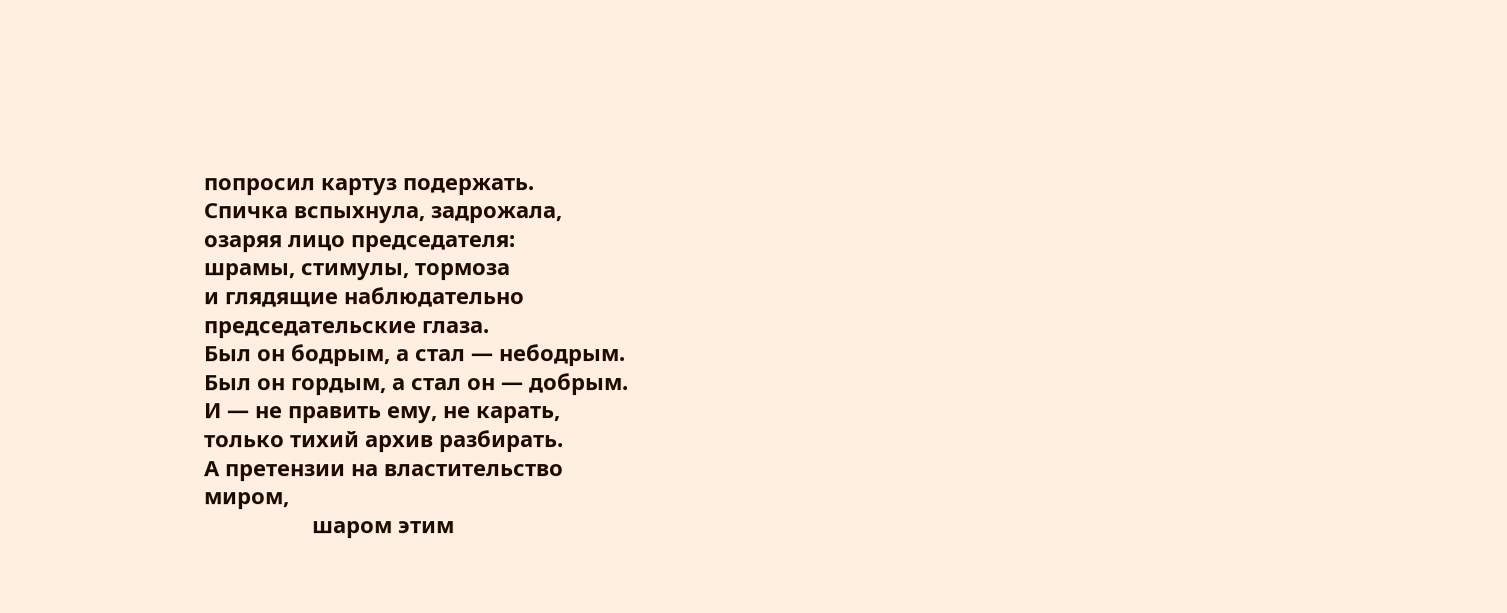попросил картуз подержать.
Спичка вспыхнула, задрожала,
озаряя лицо председателя:
шрамы, стимулы, тормоза
и глядящие наблюдательно
председательские глаза.
Был он бодрым, а стал — небодрым.
Был он гордым, а стал он — добрым.
И — не править ему, не карать,
только тихий архив разбирать.
А претензии на властительство
миром,
                  шаром этим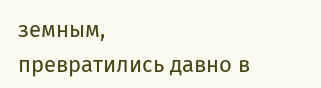земным,
превратились давно в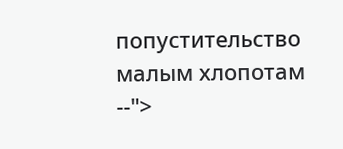попустительство
малым хлопотам
--">